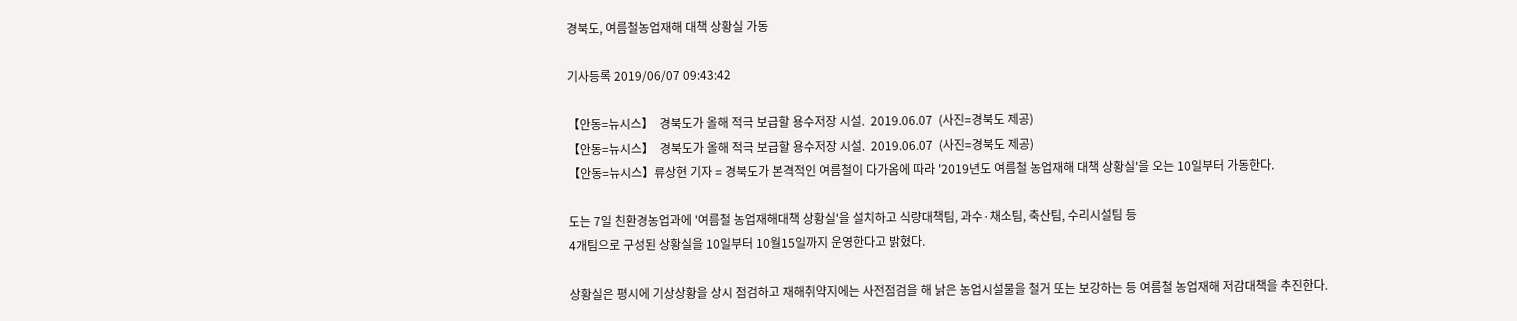경북도, 여름철농업재해 대책 상황실 가동

기사등록 2019/06/07 09:43:42

【안동=뉴시스】  경북도가 올해 적극 보급할 용수저장 시설.  2019.06.07  (사진=경북도 제공)
【안동=뉴시스】  경북도가 올해 적극 보급할 용수저장 시설.  2019.06.07  (사진=경북도 제공)
【안동=뉴시스】류상현 기자 = 경북도가 본격적인 여름철이 다가옴에 따라 '2019년도 여름철 농업재해 대책 상황실'을 오는 10일부터 가동한다.

도는 7일 친환경농업과에 '여름철 농업재해대책 상황실'을 설치하고 식량대책팀, 과수·채소팀, 축산팀, 수리시설팀 등
4개팀으로 구성된 상황실을 10일부터 10월15일까지 운영한다고 밝혔다.

상황실은 평시에 기상상황을 상시 점검하고 재해취약지에는 사전점검을 해 낡은 농업시설물을 철거 또는 보강하는 등 여름철 농업재해 저감대책을 추진한다.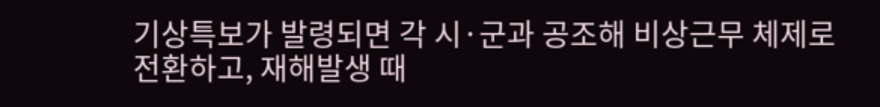기상특보가 발령되면 각 시·군과 공조해 비상근무 체제로 전환하고, 재해발생 때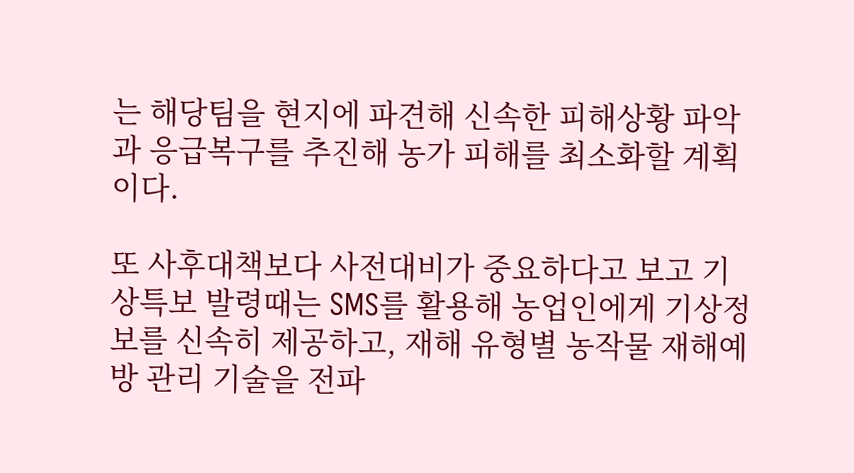는 해당팀을 현지에 파견해 신속한 피해상황 파악과 응급복구를 추진해 농가 피해를 최소화할 계획이다.

또 사후대책보다 사전대비가 중요하다고 보고 기상특보 발령때는 SMS를 활용해 농업인에게 기상정보를 신속히 제공하고, 재해 유형별 농작물 재해예방 관리 기술을 전파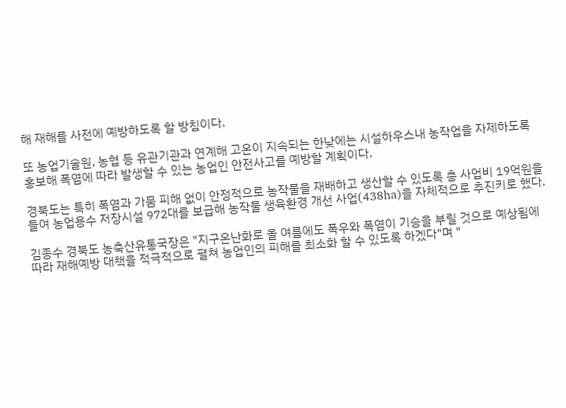해 재해를 사전에 예방하도록 할 방침이다.

또 농업기술원, 농협 등 유관기관과 연계해 고온이 지속되는 한낮에는 시설하우스내 농작업을 자제하도록 홍보해 폭염에 따라 발생할 수 있는 농업인 안전사고를 예방할 계획이다.

경북도는 특히 폭염과 가뭄 피해 없이 안정적으로 농작물을 재배하고 생산할 수 있도록 총 사업비 19억원을 들여 농업용수 저장시설 972대를 보급해 농작물 생육환경 개선 사업(438ha)을 자체적으로 추진키로 했다.

김종수 경북도 농축산유통국장은 "지구온난화로 올 여름에도 폭우와 폭염이 기승을 부릴 것으로 예상됨에 따라 재해예방 대책을 적극적으로 펼쳐 농업인의 피해를 최소화 할 수 있도록 하겠다"며 "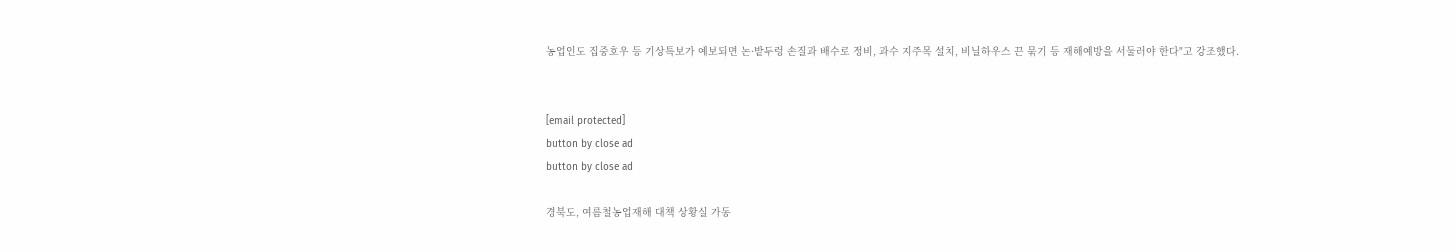농업인도 집중호우 등 기상특보가 예보되면 논·밭두렁 손질과 배수로 정비, 과수 지주목 설치, 비닐하우스 끈 묶기 등 재해예방을 서둘러야 한다"고 강조했다.


[email protected]
button by close ad
button by close ad

경북도, 여름철농업재해 대책 상황실 가동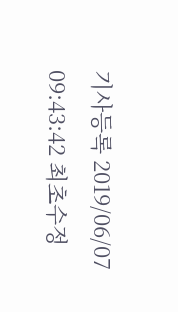기사등록 2019/06/07 09:43:42 최초수정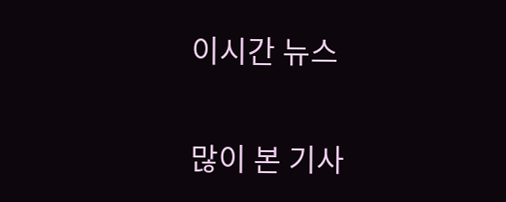이시간 뉴스

많이 본 기사